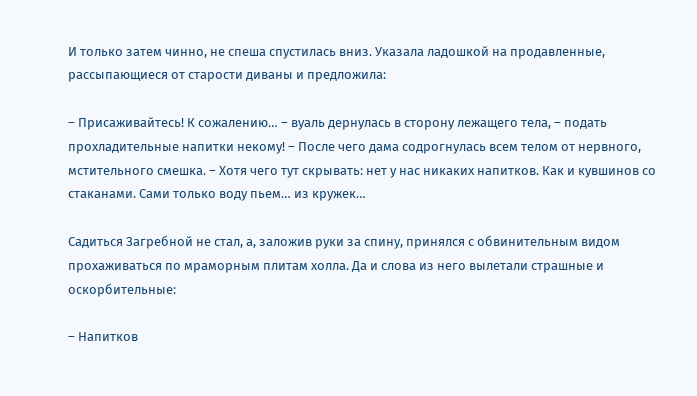И только затем чинно, не спеша спустилась вниз. Указала ладошкой на продавленные, рассыпающиеся от старости диваны и предложила:

– Присаживайтесь! К сожалению… – вуаль дернулась в сторону лежащего тела, – подать прохладительные напитки некому! – После чего дама содрогнулась всем телом от нервного, мстительного смешка. – Хотя чего тут скрывать: нет у нас никаких напитков. Как и кувшинов со стаканами. Сами только воду пьем… из кружек…

Садиться Загребной не стал, а, заложив руки за спину, принялся с обвинительным видом прохаживаться по мраморным плитам холла. Да и слова из него вылетали страшные и оскорбительные:

– Напитков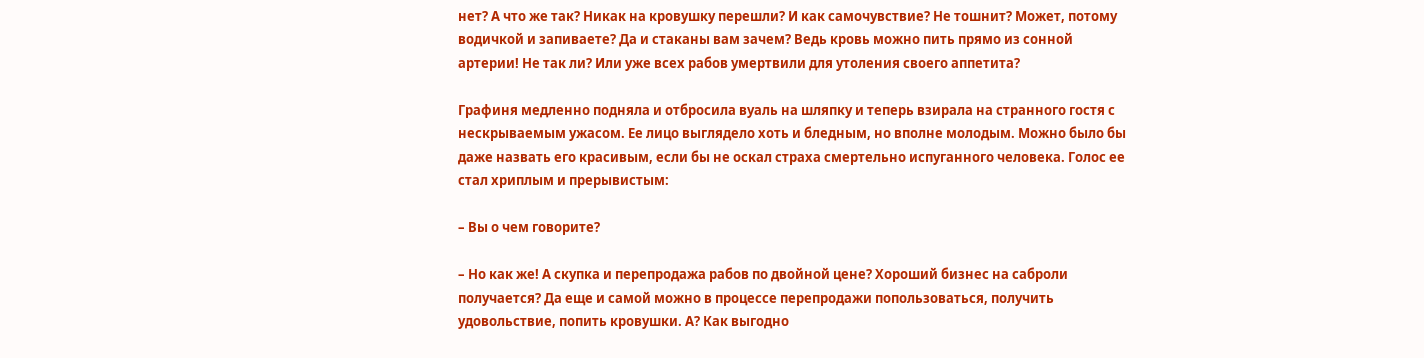нет? А что же так? Никак на кровушку перешли? И как самочувствие? Не тошнит? Может, потому водичкой и запиваете? Да и стаканы вам зачем? Ведь кровь можно пить прямо из сонной артерии! Не так ли? Или уже всех рабов умертвили для утоления своего аппетита?

Графиня медленно подняла и отбросила вуаль на шляпку и теперь взирала на странного гостя с нескрываемым ужасом. Ее лицо выглядело хоть и бледным, но вполне молодым. Можно было бы даже назвать его красивым, если бы не оскал страха смертельно испуганного человека. Голос ее стал хриплым и прерывистым:

– Вы о чем говорите?

– Но как же! А скупка и перепродажа рабов по двойной цене? Хороший бизнес на саброли получается? Да еще и самой можно в процессе перепродажи попользоваться, получить удовольствие, попить кровушки. А? Как выгодно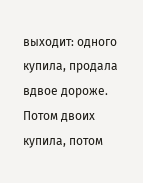выходит: одного купила, продала вдвое дороже. Потом двоих купила, потом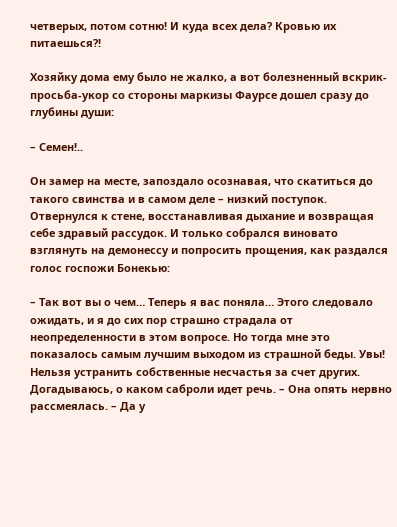четверых, потом сотню! И куда всех дела? Кровью их питаешься?!

Хозяйку дома ему было не жалко, а вот болезненный вскрик-просьба-укор со стороны маркизы Фаурсе дошел сразу до глубины души:

– Семен!..

Он замер на месте, запоздало осознавая, что скатиться до такого свинства и в самом деле – низкий поступок. Отвернулся к стене, восстанавливая дыхание и возвращая себе здравый рассудок. И только собрался виновато взглянуть на демонессу и попросить прощения, как раздался голос госпожи Бонекью:

– Так вот вы о чем… Теперь я вас поняла… Этого следовало ожидать, и я до сих пор страшно страдала от неопределенности в этом вопросе. Но тогда мне это показалось самым лучшим выходом из страшной беды. Увы! Нельзя устранить собственные несчастья за счет других. Догадываюсь, о каком саброли идет речь. – Она опять нервно рассмеялась. – Да у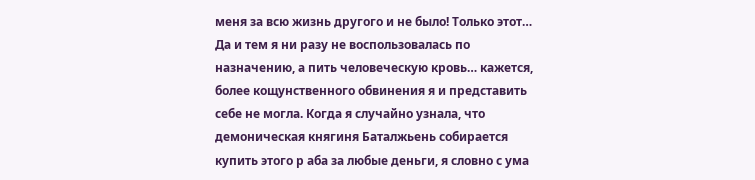меня за всю жизнь другого и не было! Только этот… Да и тем я ни разу не воспользовалась по назначению, а пить человеческую кровь… кажется, более кощунственного обвинения я и представить себе не могла. Когда я случайно узнала, что демоническая княгиня Баталжьень собирается купить этого р аба за любые деньги, я словно с ума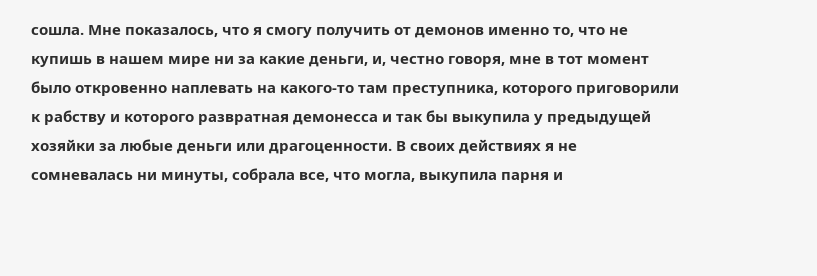сошла. Мне показалось, что я смогу получить от демонов именно то, что не купишь в нашем мире ни за какие деньги, и, честно говоря, мне в тот момент было откровенно наплевать на какого-то там преступника, которого приговорили к рабству и которого развратная демонесса и так бы выкупила у предыдущей хозяйки за любые деньги или драгоценности. В своих действиях я не сомневалась ни минуты, собрала все, что могла, выкупила парня и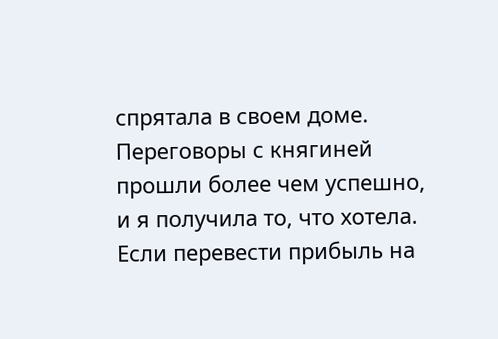спрятала в своем доме. Переговоры с княгиней прошли более чем успешно, и я получила то, что хотела. Если перевести прибыль на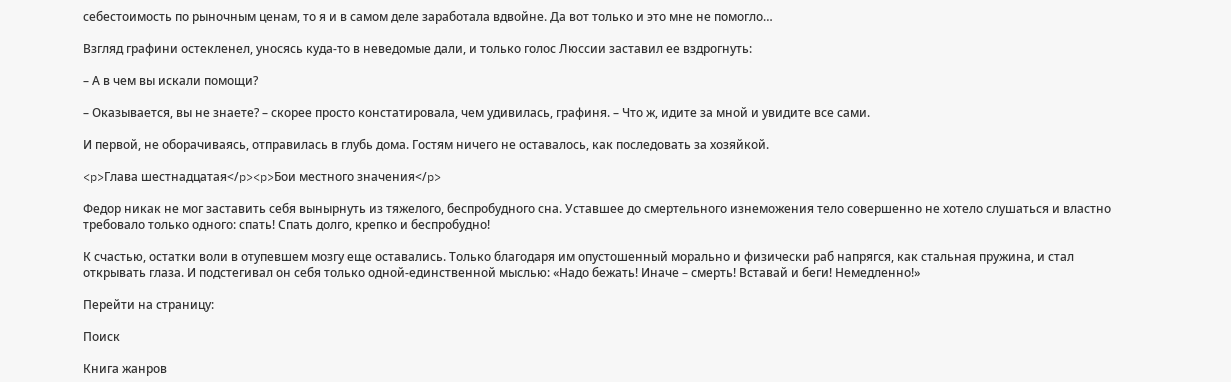себестоимость по рыночным ценам, то я и в самом деле заработала вдвойне. Да вот только и это мне не помогло…

Взгляд графини остекленел, уносясь куда-то в неведомые дали, и только голос Люссии заставил ее вздрогнуть:

– А в чем вы искали помощи?

– Оказывается, вы не знаете? – скорее просто констатировала, чем удивилась, графиня. – Что ж, идите за мной и увидите все сами.

И первой, не оборачиваясь, отправилась в глубь дома. Гостям ничего не оставалось, как последовать за хозяйкой.

<p>Глава шестнадцатая</p><p>Бои местного значения</p>

Федор никак не мог заставить себя вынырнуть из тяжелого, беспробудного сна. Уставшее до смертельного изнеможения тело совершенно не хотело слушаться и властно требовало только одного: спать! Спать долго, крепко и беспробудно!

К счастью, остатки воли в отупевшем мозгу еще оставались. Только благодаря им опустошенный морально и физически раб напрягся, как стальная пружина, и стал открывать глаза. И подстегивал он себя только одной-единственной мыслью: «Надо бежать! Иначе – смерть! Вставай и беги! Немедленно!»

Перейти на страницу:

Поиск

Книга жанров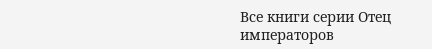Все книги серии Отец императоров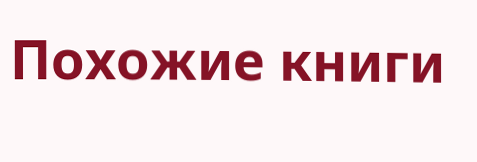Похожие книги